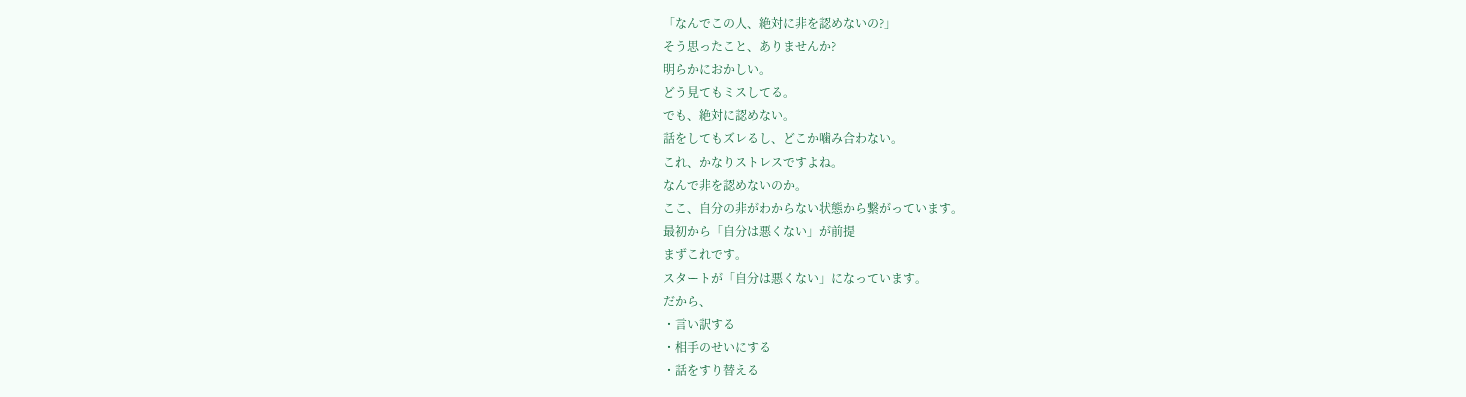「なんでこの人、絶対に非を認めないの?」
そう思ったこと、ありませんか?
明らかにおかしい。
どう見てもミスしてる。
でも、絶対に認めない。
話をしてもズレるし、どこか噛み合わない。
これ、かなりストレスですよね。
なんで非を認めないのか。
ここ、自分の非がわからない状態から繋がっています。
最初から「自分は悪くない」が前提
まずこれです。
スタートが「自分は悪くない」になっています。
だから、
・言い訳する
・相手のせいにする
・話をすり替える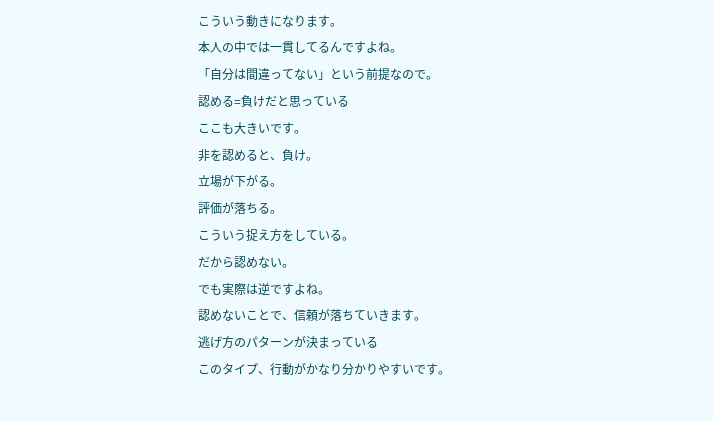こういう動きになります。
本人の中では一貫してるんですよね。
「自分は間違ってない」という前提なので。
認める=負けだと思っている
ここも大きいです。
非を認めると、負け。
立場が下がる。
評価が落ちる。
こういう捉え方をしている。
だから認めない。
でも実際は逆ですよね。
認めないことで、信頼が落ちていきます。
逃げ方のパターンが決まっている
このタイプ、行動がかなり分かりやすいです。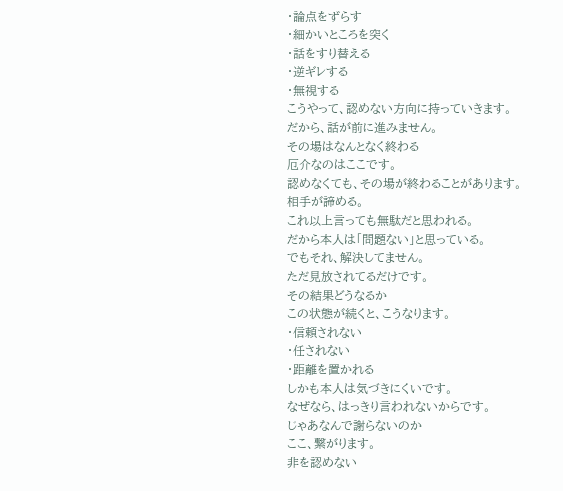・論点をずらす
・細かいところを突く
・話をすり替える
・逆ギレする
・無視する
こうやって、認めない方向に持っていきます。
だから、話が前に進みません。
その場はなんとなく終わる
厄介なのはここです。
認めなくても、その場が終わることがあります。
相手が諦める。
これ以上言っても無駄だと思われる。
だから本人は「問題ない」と思っている。
でもそれ、解決してません。
ただ見放されてるだけです。
その結果どうなるか
この状態が続くと、こうなります。
・信頼されない
・任されない
・距離を置かれる
しかも本人は気づきにくいです。
なぜなら、はっきり言われないからです。
じゃあなんで謝らないのか
ここ、繋がります。
非を認めない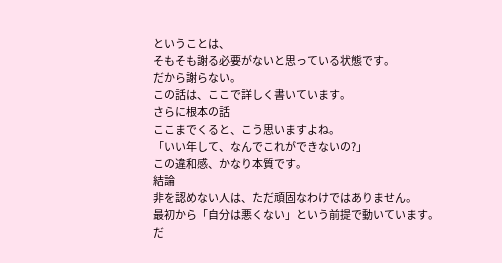ということは、
そもそも謝る必要がないと思っている状態です。
だから謝らない。
この話は、ここで詳しく書いています。
さらに根本の話
ここまでくると、こう思いますよね。
「いい年して、なんでこれができないの?」
この違和感、かなり本質です。
結論
非を認めない人は、ただ頑固なわけではありません。
最初から「自分は悪くない」という前提で動いています。
だ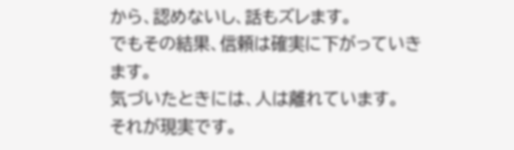から、認めないし、話もズレます。
でもその結果、信頼は確実に下がっていきます。
気づいたときには、人は離れています。
それが現実です。